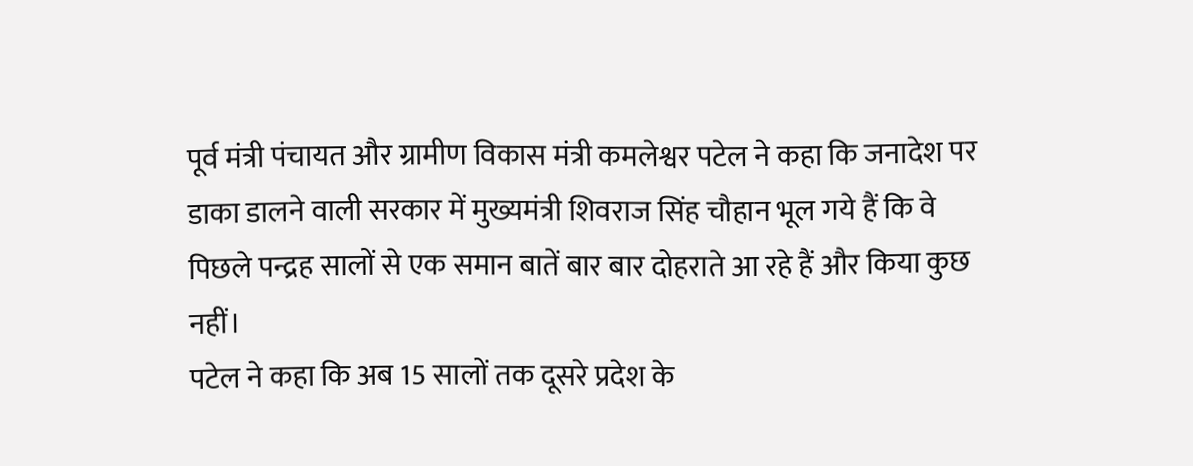पूर्व मंत्री पंचायत और ग्रामीण विकास मंत्री कमलेश्वर पटेल ने कहा कि जनादेश पर डाका डालने वाली सरकार में मुख्यमंत्री शिवराज सिंह चौहान भूल गये हैं कि वे पिछले पन्द्रह सालों से एक समान बातें बार बार दोहराते आ रहे हैं और किया कुछ नहीं।
पटेल ने कहा कि अब 15 सालों तक दूसरे प्रदेश के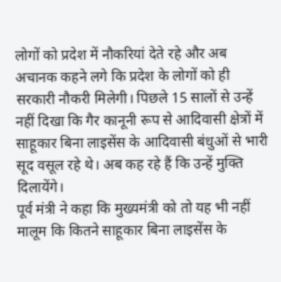लोगों को प्रदेश में नौकरियां देते रहे और अब अचानक कहने लगे कि प्रदेश के लोगों को ही सरकारी नौकरी मिलेगी। पिछले 15 सालों से उन्हें नहीं दिखा कि गैर कानूनी रूप से आदिवासी क्षेत्रों में साहूकार बिना लाइसेंस के आदिवासी बंधुओं से भारी सूद वसूल रहे थे। अब कह रहे हैं कि उन्हें मुक्ति दिलायेंगे।
पूर्व मंत्री ने कहा कि मुख्यमंत्री को तो यह भी नहीं मालूम कि कितने साहूकार बिना लाइसेंस के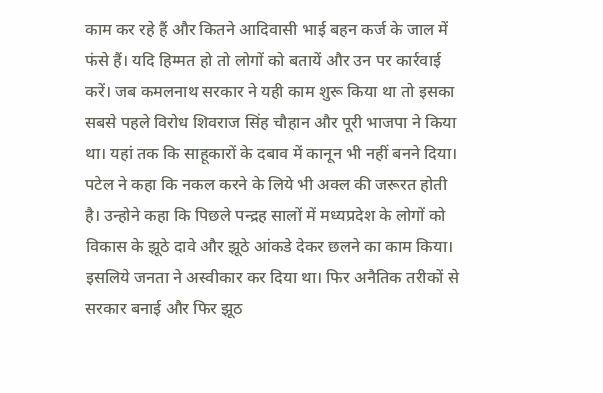काम कर रहे हैं और कितने आदिवासी भाई बहन कर्ज के जाल में फंसे हैं। यदि हिम्मत हो तो लोगों को बतायें और उन पर कार्रवाई करें। जब कमलनाथ सरकार ने यही काम शुरू किया था तो इसका सबसे पहले विरोध शिवराज सिंह चौहान और पूरी भाजपा ने किया था। यहां तक कि साहूकारों के दबाव में कानून भी नहीं बनने दिया।
पटेल ने कहा कि नकल करने के लिये भी अक्ल की जरूरत होती है। उन्होने कहा कि पिछले पन्द्रह सालों में मध्यप्रदेश के लोगों को विकास के झूठे दावे और झूठे आंकडे देकर छलने का काम किया। इसलिये जनता ने अस्वीकार कर दिया था। फिर अनैतिक तरीकों से सरकार बनाई और फिर झूठ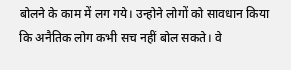बोलने के काम में लग गये। उन्होने लोगों को सावधान किया कि अनैतिक लोग कभी सच नहीं बोल सकते। वे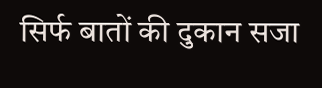सिर्फ बातों की दुकान सजा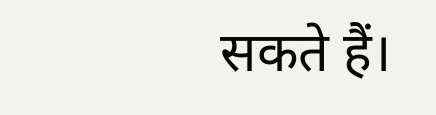सकते हैं।